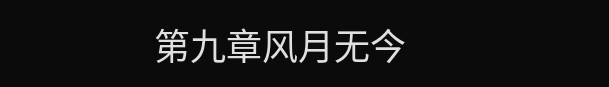第九章风月无今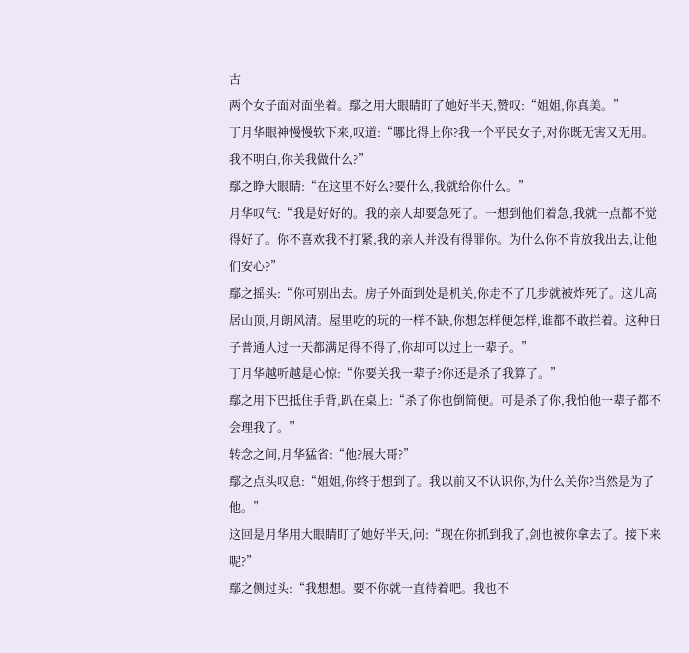古
两个女子面对面坐着。鄢之用大眼睛盯了她好半天,赞叹:“姐姐,你真美。”
丁月华眼神慢慢软下来,叹道:“哪比得上你?我一个平民女子,对你既无害又无用。我不明白,你关我做什么?”
鄢之睁大眼睛:“在这里不好么?要什么,我就给你什么。”
月华叹气:“我是好好的。我的亲人却要急死了。一想到他们着急,我就一点都不觉得好了。你不喜欢我不打紧,我的亲人并没有得罪你。为什么你不肯放我出去,让他们安心?”
鄢之摇头:“你可别出去。房子外面到处是机关,你走不了几步就被炸死了。这儿高居山顶,月朗风清。屋里吃的玩的一样不缺,你想怎样便怎样,谁都不敢拦着。这种日子普通人过一天都满足得不得了,你却可以过上一辈子。”
丁月华越听越是心惊:“你要关我一辈子?你还是杀了我算了。”
鄢之用下巴抵住手背,趴在桌上:“杀了你也倒简便。可是杀了你,我怕他一辈子都不会理我了。”
转念之间,月华猛省:“他?展大哥?”
鄢之点头叹息:“姐姐,你终于想到了。我以前又不认识你,为什么关你?当然是为了他。”
这回是月华用大眼睛盯了她好半天,问:“现在你抓到我了,剑也被你拿去了。接下来呢?”
鄢之侧过头:“我想想。要不你就一直待着吧。我也不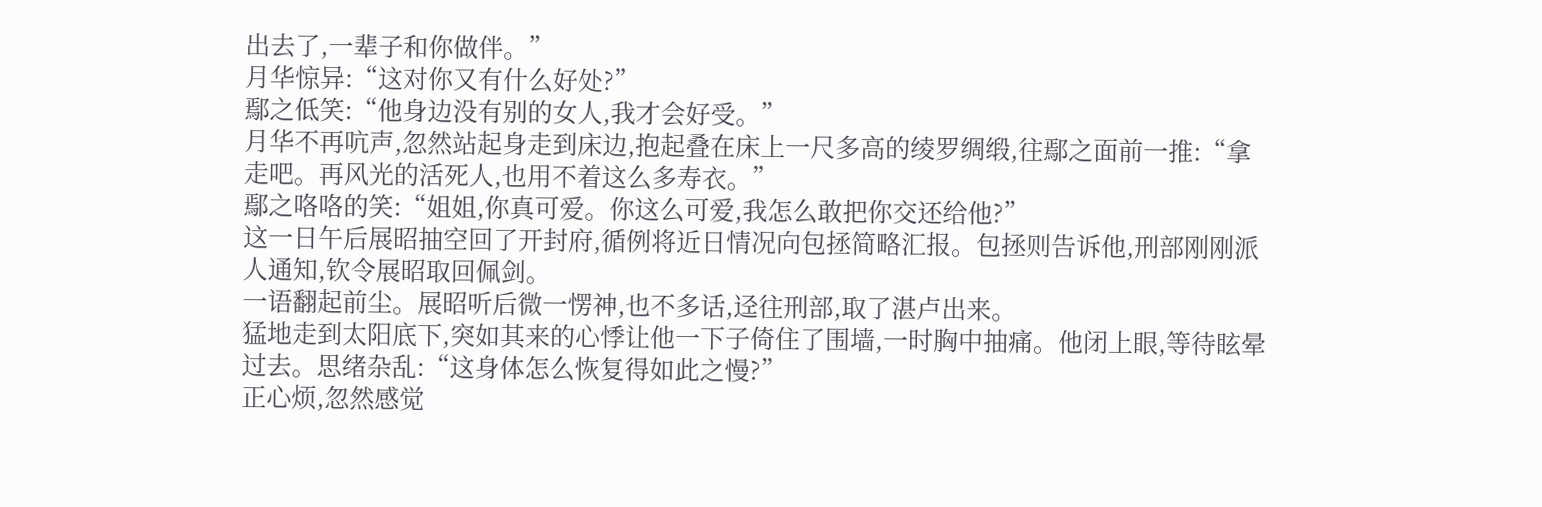出去了,一辈子和你做伴。”
月华惊异:“这对你又有什么好处?”
鄢之低笑:“他身边没有别的女人,我才会好受。”
月华不再吭声,忽然站起身走到床边,抱起叠在床上一尺多高的绫罗绸缎,往鄢之面前一推:“拿走吧。再风光的活死人,也用不着这么多寿衣。”
鄢之咯咯的笑:“姐姐,你真可爱。你这么可爱,我怎么敢把你交还给他?”
这一日午后展昭抽空回了开封府,循例将近日情况向包拯简略汇报。包拯则告诉他,刑部刚刚派人通知,钦令展昭取回佩剑。
一语翻起前尘。展昭听后微一愣神,也不多话,迳往刑部,取了湛卢出来。
猛地走到太阳底下,突如其来的心悸让他一下子倚住了围墙,一时胸中抽痛。他闭上眼,等待眩晕过去。思绪杂乱:“这身体怎么恢复得如此之慢?”
正心烦,忽然感觉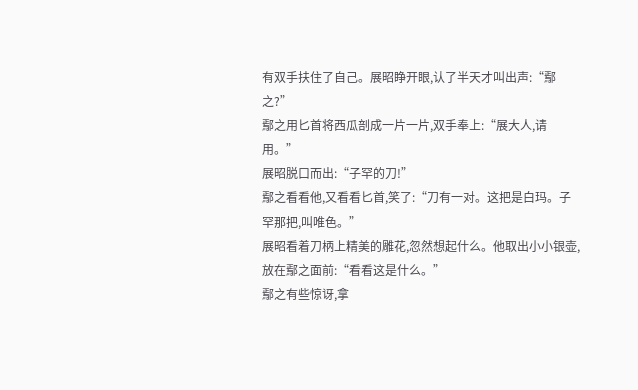有双手扶住了自己。展昭睁开眼,认了半天才叫出声:“鄢之?”
鄢之用匕首将西瓜剖成一片一片,双手奉上:“展大人,请用。”
展昭脱口而出:“子罕的刀!”
鄢之看看他,又看看匕首,笑了:“刀有一对。这把是白玛。子罕那把,叫唯色。”
展昭看着刀柄上精美的雕花,忽然想起什么。他取出小小银壶,放在鄢之面前:“看看这是什么。”
鄢之有些惊讶,拿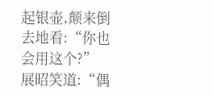起银壶,颠来倒去地看:“你也会用这个?”
展昭笑道:“偶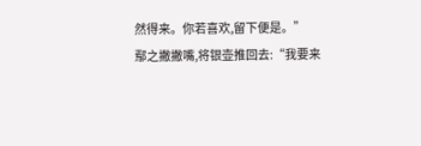然得来。你若喜欢,留下便是。”
鄢之撇撇嘴,将银壶推回去:“我要来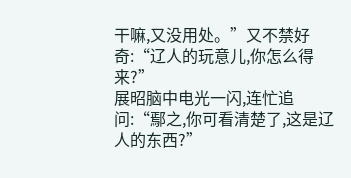干嘛,又没用处。”又不禁好奇:“辽人的玩意儿,你怎么得来?”
展昭脑中电光一闪,连忙追问:“鄢之,你可看清楚了,这是辽人的东西?”